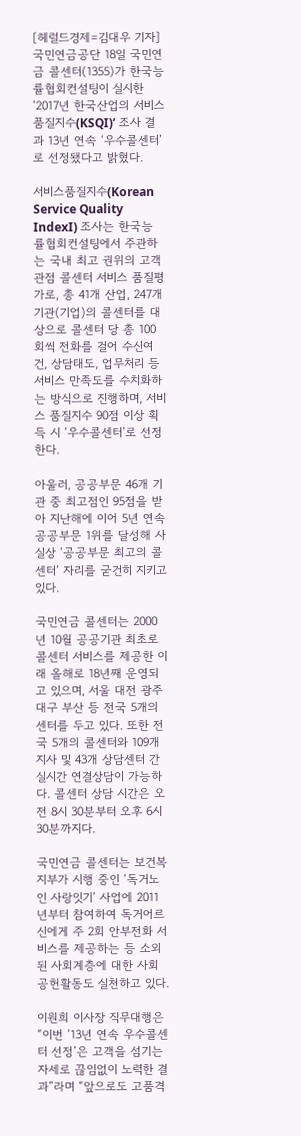[헤럴드경제=김대우 기자]국민연금공단 18일 국민연금 콜센터(1355)가 한국능률협회컨설팅이 실시한 ‘2017년 한국산업의 서비스품질지수(KSQI)’ 조사 결과 13년 연속 ‘우수콜센터’로 선정됐다고 밝혔다.

서비스품질지수(Korean Service Quality IndexI) 조사는 한국능률협회컨설팅에서 주관하는 국내 최고 권위의 고객관점 콜센터 서비스 품질평가로, 총 41개 산업, 247개 기관(기업)의 콜센터를 대상으로 콜센터 당 총 100회씩 전화를 걸어 수신여건, 상담태도, 업무처리 등 서비스 만족도를 수치화하는 방식으로 진행하며, 서비스 품질지수 90점 이상 획득 시 ‘우수콜센터’로 선정한다.

아울러, 공공부문 46개 기관 중 최고점인 95점을 받아 지난해에 이어 5년 연속 공공부문 1위를 달성해 사실상 ‘공공부문 최고의 콜센터’ 자리를 굳건히 지키고 있다.

국민연금 콜센터는 2000년 10월 공공기관 최초로 콜센터 서비스를 제공한 이래 올해로 18년째 운영되고 있으며, 서울 대전 광주 대구 부산 등 전국 5개의 센터를 두고 있다. 또한 전국 5개의 콜센터와 109개 지사 및 43개 상담센터 간 실시간 연결상담이 가능하다. 콜센터 상담 시간은 오전 8시 30분부터 오후 6시 30분까지다.

국민연금 콜센터는 보건복지부가 시행 중인 ‘독거노인 사랑잇기’ 사업에 2011년부터 참여하여 독거어르신에게 주 2회 안부전화 서비스를 제공하는 등 소외된 사회계층에 대한 사회공헌활동도 실천하고 있다.

이원희 이사장 직무대행은 “이번 ‘13년 연속 우수콜센터 선정’은 고객을 섬기는 자세로 끊임없이 노력한 결과”라며 “앞으로도 고품격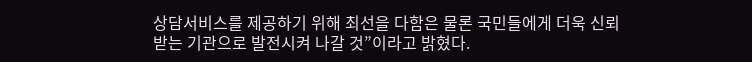상담서비스를 제공하기 위해 최선을 다함은 물론 국민들에게 더욱 신뢰받는 기관으로 발전시켜 나갈 것”이라고 밝혔다.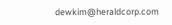dewkim@heraldcorp.com